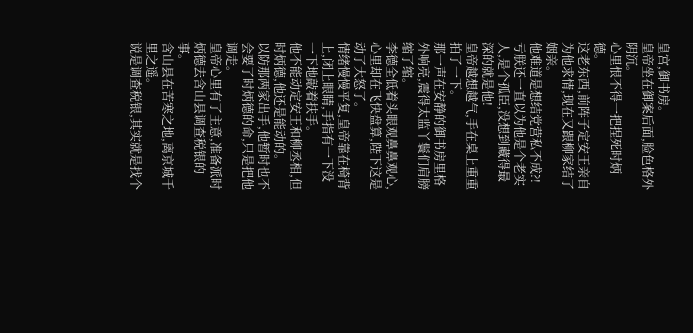皇宫,御书房。
皇帝坐在御案后面,脸色格外阴沉。
心里恨不得一把捏死时炳德。
这老东西,前阵子定安王亲自为他求情,现在又跟柳家结了姻亲。
他难道是想结党营私不成?!
亏朕还一直以为他是个老实人,是个孤臣,没想到藏得最深的就是他!
皇帝越想越气,手在桌上重重拍了一下。
那一声在安静的御书房里格外响亮,震得太监丫鬟们肩膀缩了缩。
李德全低着头眼观鼻鼻观心,心里却在飞快盘算,陛下这是动了大怒了。
情绪慢慢平复,皇帝靠在椅背上,闭上眼睛,手指有一下没一下地敲着扶手。
他不能动定安王和柳丞相,但时炳德,他还是能动的。
以防那两家出手,他暂时也不会要了时炳德的命,只是把他调走。
皇帝心里有了主意,准备派时炳德去含山县调查税银的事。
含山县在苦寒之地,离京城千里之遥。
说是调查税银,其实就是找个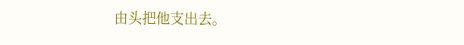由头把他支出去。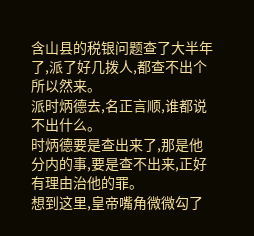含山县的税银问题查了大半年了,派了好几拨人,都查不出个所以然来。
派时炳德去,名正言顺,谁都说不出什么。
时炳德要是查出来了,那是他分内的事,要是查不出来,正好有理由治他的罪。
想到这里,皇帝嘴角微微勾了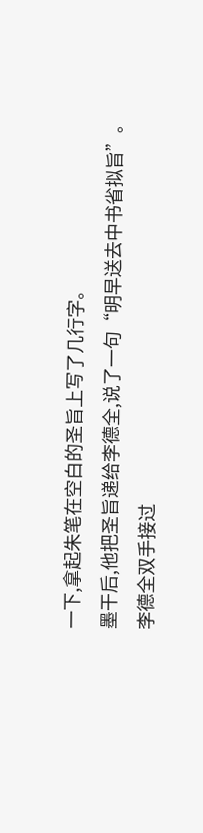一下,拿起朱笔在空白的圣旨上写了几行字。
墨干后,他把圣旨递给李德全,说了一句“明早送去中书省拟旨”。
李德全双手接过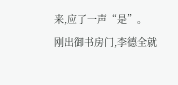来,应了一声“是”。
刚出御书房门,李德全就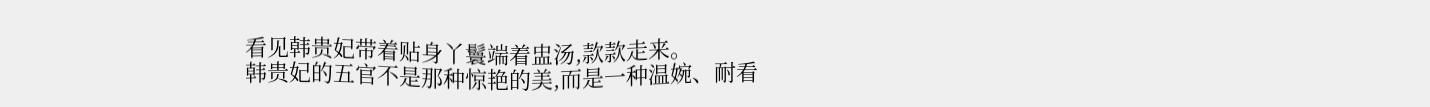看见韩贵妃带着贴身丫鬟端着盅汤,款款走来。
韩贵妃的五官不是那种惊艳的美,而是一种温婉、耐看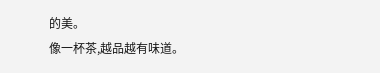的美。
像一杯茶,越品越有味道。